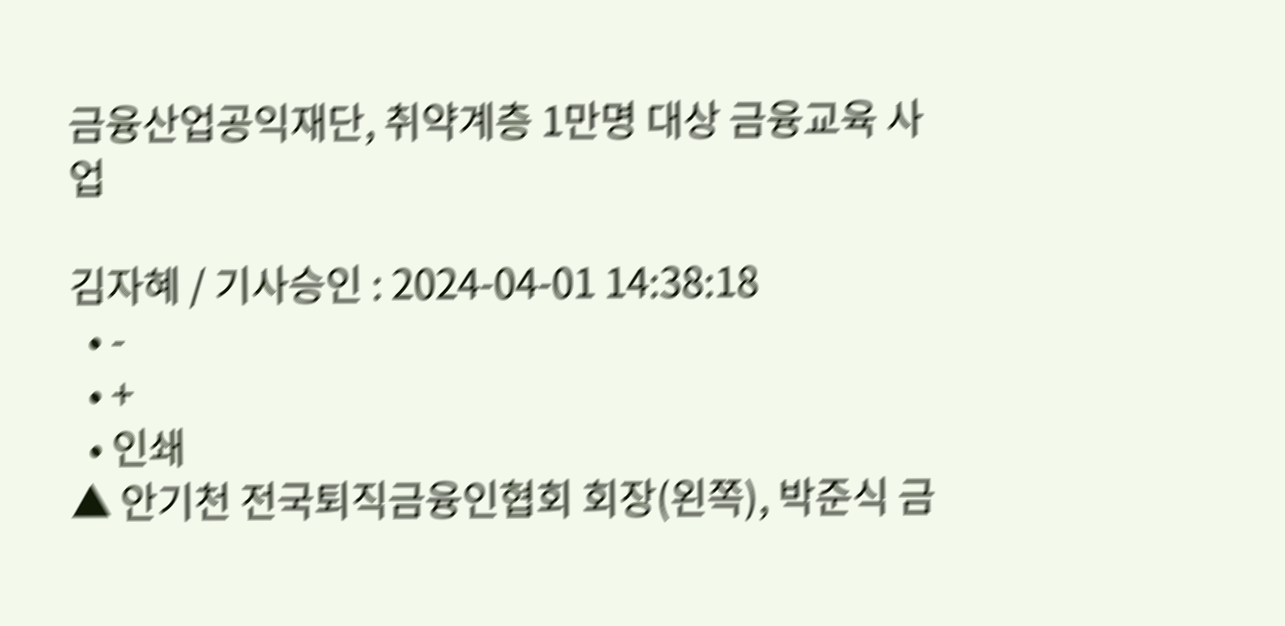금융산업공익재단, 취약계층 1만명 대상 금융교육 사업

김자혜 / 기사승인 : 2024-04-01 14:38:18
  • -
  • +
  • 인쇄
▲ 안기천 전국퇴직금융인협회 회장(왼쪽), 박준식 금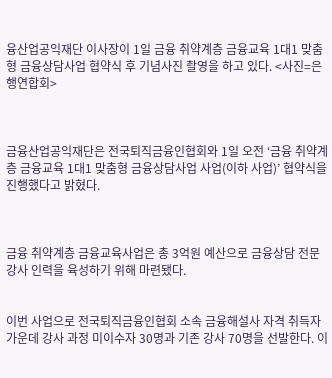융산업공익재단 이사장이 1일 금융 취약계층 금융교육 1대1 맞춤형 금융상담사업 협약식 후 기념사진 촬영을 하고 있다. <사진=은행연합회>



금융산업공익재단은 전국퇴직금융인협회와 1일 오전 ‘금융 취약계층 금융교육 1대1 맞춤형 금융상담사업 사업(이하 사업)’ 협약식을 진행했다고 밝혔다.



금융 취약계층 금융교육사업은 총 3억원 예산으로 금융상담 전문 강사 인력을 육성하기 위해 마련됐다.


이번 사업으로 전국퇴직금융인협회 소속 금융해설사 자격 취득자 가운데 강사 과정 미이수자 30명과 기존 강사 70명을 선발한다. 이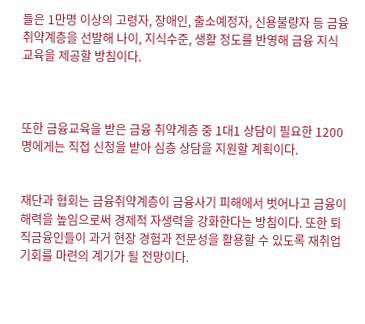들은 1만명 이상의 고령자, 장애인, 출소예정자, 신용불량자 등 금융 취약계층을 선발해 나이, 지식수준, 생활 정도를 반영해 금융 지식 교육을 제공할 방침이다.



또한 금융교육을 받은 금융 취약계층 중 1대1 상담이 필요한 1200명에게는 직접 신청을 받아 심층 상담을 지원할 계획이다.


재단과 협회는 금융취약계층이 금융사기 피해에서 벗어나고 금융이해력을 높임으로써 경제적 자생력을 강화한다는 방침이다. 또한 퇴직금융인들이 과거 현장 경험과 전문성을 활용할 수 있도록 재취업 기회를 마련의 계기가 될 전망이다.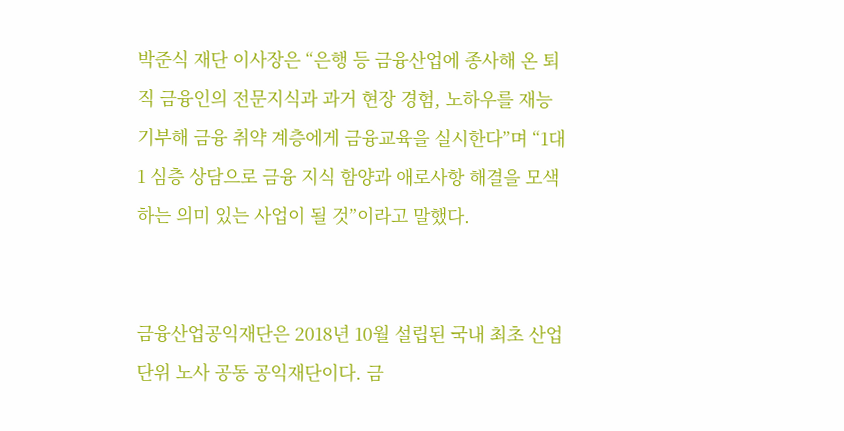박준식 재단 이사장은 “은행 등 금융산업에 종사해 온 퇴직 금융인의 전문지식과 과거 현장 경험, 노하우를 재능 기부해 금융 취약 계층에게 금융교육을 실시한다”며 “1대1 심층 상담으로 금융 지식 함양과 애로사항 해결을 모색하는 의미 있는 사업이 될 것”이라고 말했다.


금융산업공익재단은 2018년 10월 설립된 국내 최초 산업 단위 노사 공동 공익재단이다. 금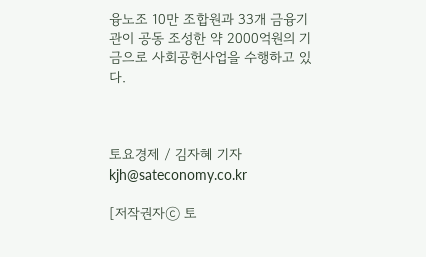융노조 10만 조합원과 33개 금융기관이 공동 조성한 약 2000억원의 기금으로 사회공헌사업을 수행하고 있다.



토요경제 / 김자혜 기자 kjh@sateconomy.co.kr

[저작권자ⓒ 토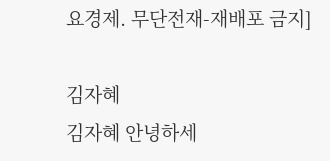요경제. 무단전재-재배포 금지]

김자혜
김자혜 안녕하세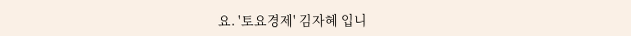요. '토요경제' 김자혜 입니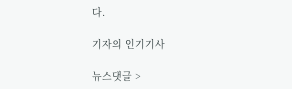다.

기자의 인기기사

뉴스댓글 >